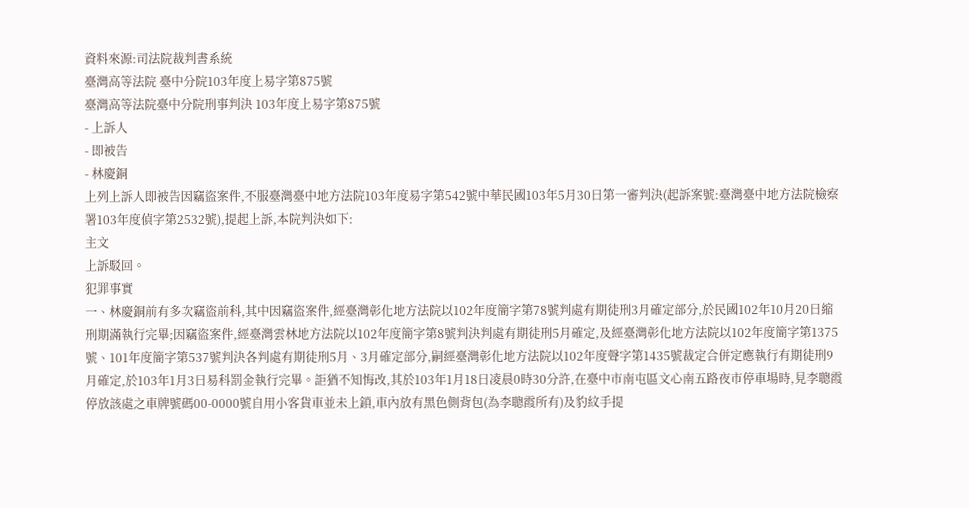資料來源:司法院裁判書系統
臺灣高等法院 臺中分院103年度上易字第875號
臺灣高等法院臺中分院刑事判決 103年度上易字第875號
- 上訴人
- 即被告
- 林慶銅
上列上訴人即被告因竊盜案件,不服臺灣臺中地方法院103年度易字第542號中華民國103年5月30日第一審判決(起訴案號:臺灣臺中地方法院檢察署103年度偵字第2532號),提起上訴,本院判決如下:
主文
上訴駁回。
犯罪事實
一、林慶銅前有多次竊盜前科,其中因竊盜案件,經臺灣彰化地方法院以102年度簡字第78號判處有期徒刑3月確定部分,於民國102年10月20日縮刑期滿執行完畢;因竊盜案件,經臺灣雲林地方法院以102年度簡字第8號判決判處有期徒刑5月確定,及經臺灣彰化地方法院以102年度簡字第1375號、101年度簡字第537號判決各判處有期徒刑5月、3月確定部分,嗣經臺灣彰化地方法院以102年度聲字第1435號裁定合併定應執行有期徒刑9月確定,於103年1月3日易科罰金執行完畢。詎猶不知悔改,其於103年1月18日凌晨0時30分許,在臺中市南屯區文心南五路夜市停車場時,見李聰霞停放該處之車牌號碼00-0000號自用小客貨車並未上鎖,車內放有黑色側背包(為李聰霞所有)及豹紋手提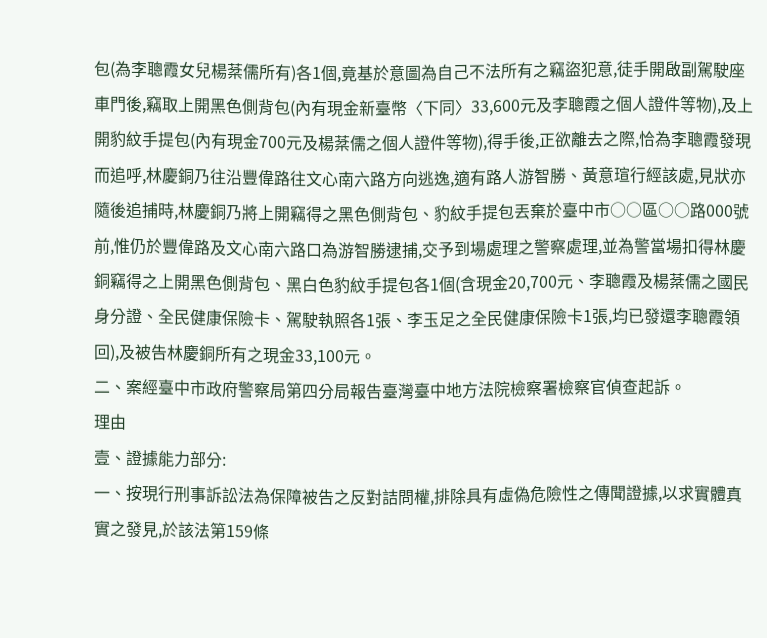包(為李聰霞女兒楊棻儒所有)各1個,竟基於意圖為自己不法所有之竊盜犯意,徒手開啟副駕駛座車門後,竊取上開黑色側背包(內有現金新臺幣〈下同〉33,600元及李聰霞之個人證件等物),及上開豹紋手提包(內有現金700元及楊棻儒之個人證件等物),得手後,正欲離去之際,恰為李聰霞發現而追呼,林慶銅乃往沿豐偉路往文心南六路方向逃逸,適有路人游智勝、黃意瑄行經該處,見狀亦隨後追捕時,林慶銅乃將上開竊得之黑色側背包、豹紋手提包丟棄於臺中市○○區○○路000號前,惟仍於豐偉路及文心南六路口為游智勝逮捕,交予到場處理之警察處理,並為警當場扣得林慶銅竊得之上開黑色側背包、黑白色豹紋手提包各1個(含現金20,700元、李聰霞及楊棻儒之國民身分證、全民健康保險卡、駕駛執照各1張、李玉足之全民健康保險卡1張,均已發還李聰霞領回),及被告林慶銅所有之現金33,100元。
二、案經臺中市政府警察局第四分局報告臺灣臺中地方法院檢察署檢察官偵查起訴。
理由
壹、證據能力部分:
一、按現行刑事訴訟法為保障被告之反對詰問權,排除具有虛偽危險性之傳聞證據,以求實體真實之發見,於該法第159條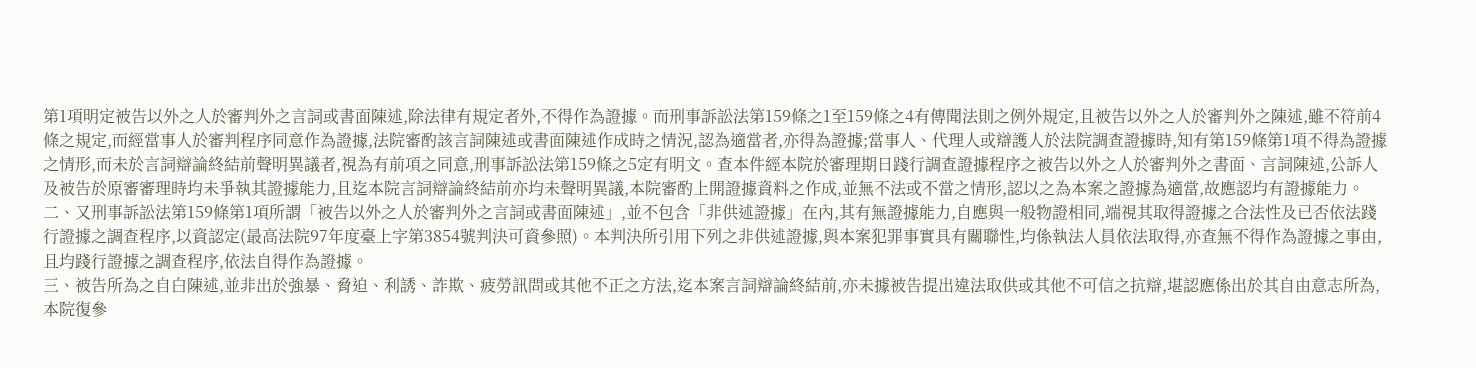第1項明定被告以外之人於審判外之言詞或書面陳述,除法律有規定者外,不得作為證據。而刑事訴訟法第159條之1至159條之4有傳聞法則之例外規定,且被告以外之人於審判外之陳述,雖不符前4條之規定,而經當事人於審判程序同意作為證據,法院審酌該言詞陳述或書面陳述作成時之情況,認為適當者,亦得為證據;當事人、代理人或辯護人於法院調查證據時,知有第159條第1項不得為證據之情形,而未於言詞辯論終結前聲明異議者,視為有前項之同意,刑事訴訟法第159條之5定有明文。查本件經本院於審理期日踐行調查證據程序之被告以外之人於審判外之書面、言詞陳述,公訴人及被告於原審審理時均未爭執其證據能力,且迄本院言詞辯論終結前亦均未聲明異議,本院審酌上開證據資料之作成,並無不法或不當之情形,認以之為本案之證據為適當,故應認均有證據能力。
二、又刑事訴訟法第159條第1項所謂「被告以外之人於審判外之言詞或書面陳述」,並不包含「非供述證據」在內,其有無證據能力,自應與一般物證相同,端視其取得證據之合法性及已否依法踐行證據之調查程序,以資認定(最高法院97年度臺上字第3854號判決可資參照)。本判決所引用下列之非供述證據,與本案犯罪事實具有關聯性,均係執法人員依法取得,亦查無不得作為證據之事由,且均踐行證據之調查程序,依法自得作為證據。
三、被告所為之自白陳述,並非出於強暴、脅迫、利誘、詐欺、疲勞訊問或其他不正之方法,迄本案言詞辯論終結前,亦未據被告提出違法取供或其他不可信之抗辯,堪認應係出於其自由意志所為,本院復參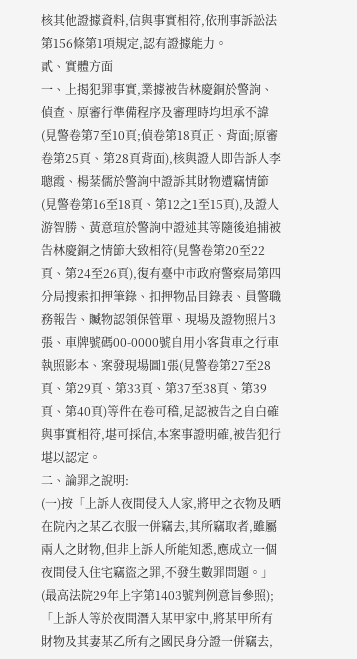核其他證據資料,信與事實相符,依刑事訴訟法第156條第1項規定,認有證據能力。
貳、實體方面
一、上揭犯罪事實,業據被告林慶銅於警詢、偵查、原審行準備程序及審理時均坦承不諱(見警卷第7至10頁;偵卷第18頁正、背面;原審卷第25頁、第28頁背面),核與證人即告訴人李聰霞、楊棻儒於警詢中證訴其財物遭竊情節(見警卷第16至18頁、第12之1至15頁),及證人游智勝、黃意瑄於警詢中證述其等隨後追捕被告林慶銅之情節大致相符(見警卷第20至22頁、第24至26頁),復有臺中市政府警察局第四分局搜索扣押筆錄、扣押物品目錄表、員警職務報告、贓物認領保管單、現場及證物照片3張、車牌號碼00-0000號自用小客貨車之行車執照影本、案發現場圖1張(見警卷第27至28頁、第29頁、第33頁、第37至38頁、第39頁、第40頁)等件在卷可稽,足認被告之自白確與事實相符,堪可採信,本案事證明確,被告犯行堪以認定。
二、論罪之說明:
(一)按「上訴人夜間侵入人家,將甲之衣物及晒在院內之某乙衣服一併竊去,其所竊取者,雖屬兩人之財物,但非上訴人所能知悉,應成立一個夜間侵入住宅竊盜之罪,不發生數罪問題。」(最高法院29年上字第1403號判例意旨參照);「上訴人等於夜間潛入某甲家中,將某甲所有財物及其妻某乙所有之國民身分證一併竊去,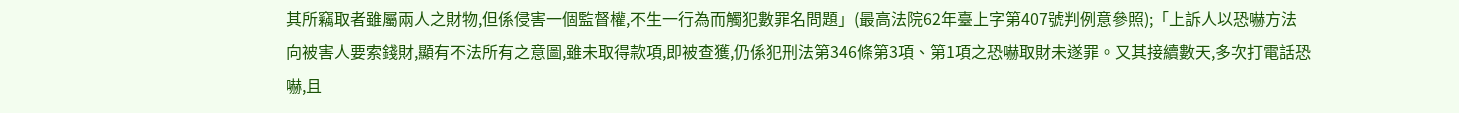其所竊取者雖屬兩人之財物,但係侵害一個監督權,不生一行為而觸犯數罪名問題」(最高法院62年臺上字第407號判例意參照);「上訴人以恐嚇方法向被害人要索錢財,顯有不法所有之意圖,雖未取得款項,即被查獲,仍係犯刑法第346條第3項、第1項之恐嚇取財未遂罪。又其接續數天,多次打電話恐嚇,且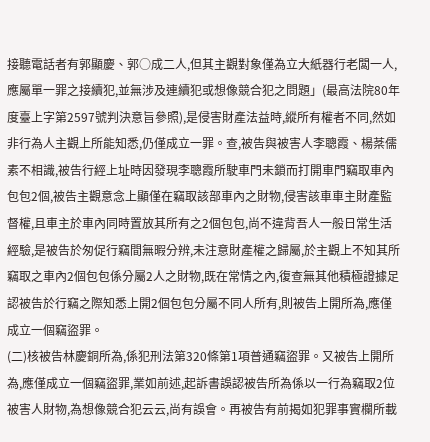接聽電話者有郭顯慶、郭○成二人,但其主觀對象僅為立大紙器行老闆一人,應屬單一罪之接續犯,並無涉及連續犯或想像競合犯之問題」(最高法院80年度臺上字第2597號判決意旨參照),是侵害財產法益時,縱所有權者不同,然如非行為人主觀上所能知悉,仍僅成立一罪。查,被告與被害人李聰霞、楊棻儒素不相識,被告行經上址時因發現李聰霞所駛車門未鎖而打開車門竊取車內包包2個,被告主觀意念上顯僅在竊取該部車內之財物,侵害該車車主財產監督權,且車主於車內同時置放其所有之2個包包,尚不違背吾人一般日常生活經驗,是被告於匆促行竊間無暇分辨,未注意財產權之歸屬,於主觀上不知其所竊取之車內2個包包係分屬2人之財物,既在常情之內,復查無其他積極證據足認被告於行竊之際知悉上開2個包包分屬不同人所有,則被告上開所為,應僅成立一個竊盜罪。
(二)核被告林慶銅所為,係犯刑法第320條第1項普通竊盜罪。又被告上開所為,應僅成立一個竊盜罪,業如前述,起訴書誤認被告所為係以一行為竊取2位被害人財物,為想像競合犯云云,尚有誤會。再被告有前揭如犯罪事實欄所載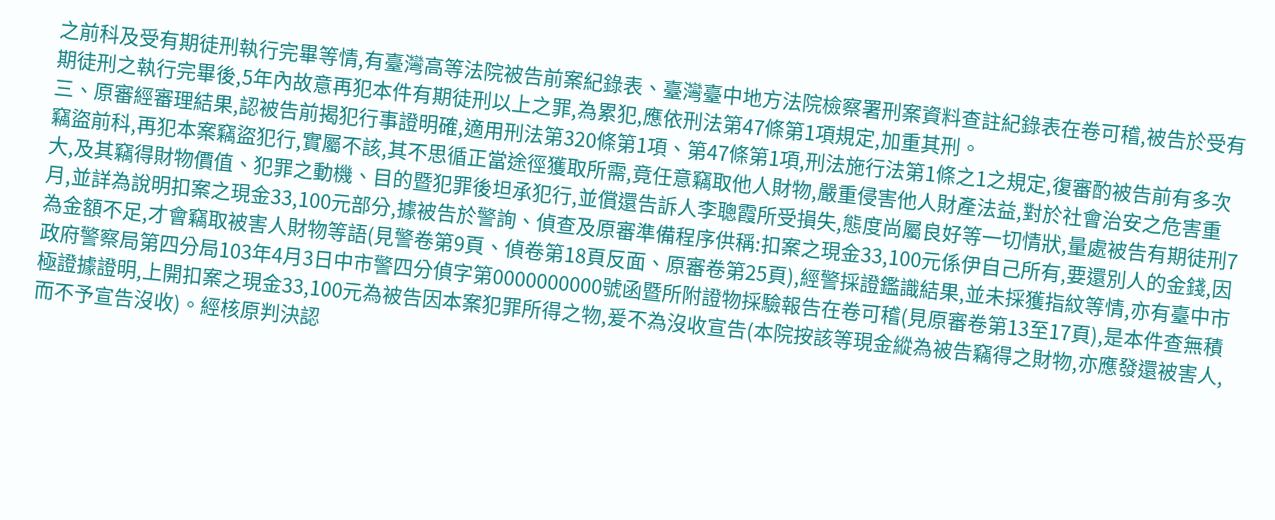之前科及受有期徒刑執行完畢等情,有臺灣高等法院被告前案紀錄表、臺灣臺中地方法院檢察署刑案資料查註紀錄表在卷可稽,被告於受有期徒刑之執行完畢後,5年內故意再犯本件有期徒刑以上之罪,為累犯,應依刑法第47條第1項規定,加重其刑。
三、原審經審理結果,認被告前揭犯行事證明確,適用刑法第320條第1項、第47條第1項,刑法施行法第1條之1之規定,復審酌被告前有多次竊盜前科,再犯本案竊盜犯行,實屬不該,其不思循正當途徑獲取所需,竟任意竊取他人財物,嚴重侵害他人財產法益,對於社會治安之危害重大,及其竊得財物價值、犯罪之動機、目的暨犯罪後坦承犯行,並償還告訴人李聰霞所受損失,態度尚屬良好等一切情狀,量處被告有期徒刑7月,並詳為說明扣案之現金33,100元部分,據被告於警詢、偵查及原審準備程序供稱:扣案之現金33,100元係伊自己所有,要還別人的金錢,因為金額不足,才會竊取被害人財物等語(見警卷第9頁、偵卷第18頁反面、原審卷第25頁),經警採證鑑識結果,並未採獲指紋等情,亦有臺中市政府警察局第四分局103年4月3日中市警四分偵字第0000000000號函暨所附證物採驗報告在卷可稽(見原審卷第13至17頁),是本件查無積極證據證明,上開扣案之現金33,100元為被告因本案犯罪所得之物,爰不為沒收宣告(本院按該等現金縱為被告竊得之財物,亦應發還被害人,而不予宣告沒收)。經核原判決認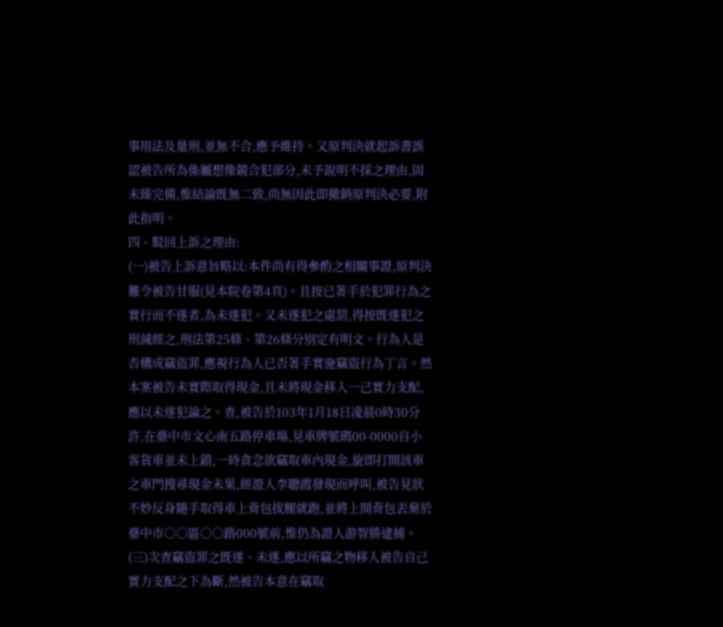事用法及量刑,並無不合,應予維持。又原判決就起訴書誤認被告所為係屬想像競合犯部分,未予說明不採之理由,固未臻完備,惟結論既無二致,尚無因此即撤銷原判決必要,附此指明。
四、駁回上訴之理由:
(一)被告上訴意旨略以:本件尚有得參酌之相關事證,原判決難令被告甘服(見本院卷第4頁)。且按已著手於犯罪行為之實行而不遂者,為未遂犯。又未遂犯之處罰,得按既遂犯之刑減經之,刑法第25條、第26條分別定有明文。行為人是否構成竊盜罪,應視行為人已否著手實施竊盜行為丁言。然本案被告未實際取得現金,且未將現金移入一己實力支配,應以未遂犯論之。查,被告於103年1月18日凌晨0時30分許,在臺中市文心南五路停車場,見車牌號碼00-0000自小客貨車並未上鎖,一時貪念欲竊取車內現金,旋即打開該車之車門搜尋現金未果,經證人李聰霞發現而呼叫,被告見狀不妙反身隨手取得車上背包拔腿就跑,並將上開背包丟棄於臺中市○○區○○路000號前,惟仍為證人游智勝逮捕。(三)次查竊盜罪之既遂、未遂,應以所竊之物移入被告自己實力支配之下為斷,然被告本意在竊取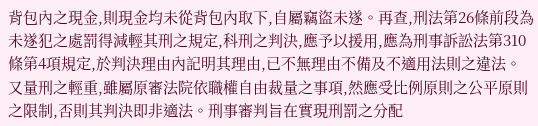背包內之現金,則現金均未從背包內取下,自屬竊盜未遂。再查,刑法第26條前段為未遂犯之處罰得減輕其刑之規定,科刑之判決,應予以援用,應為刑事訴訟法第310條第4項規定,於判決理由內記明其理由,已不無理由不備及不適用法則之違法。又量刑之輕重,雖屬原審法院依職權自由裁量之事項,然應受比例原則之公平原則之限制,否則其判決即非適法。刑事審判旨在實現刑罰之分配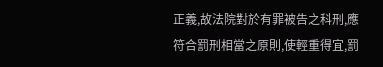正義,故法院對於有罪被告之科刑,應符合罰刑相當之原則,使輕重得宜,罰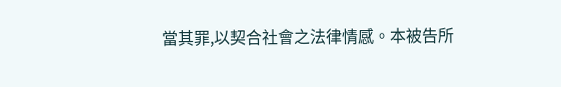當其罪,以契合社會之法律情感。本被告所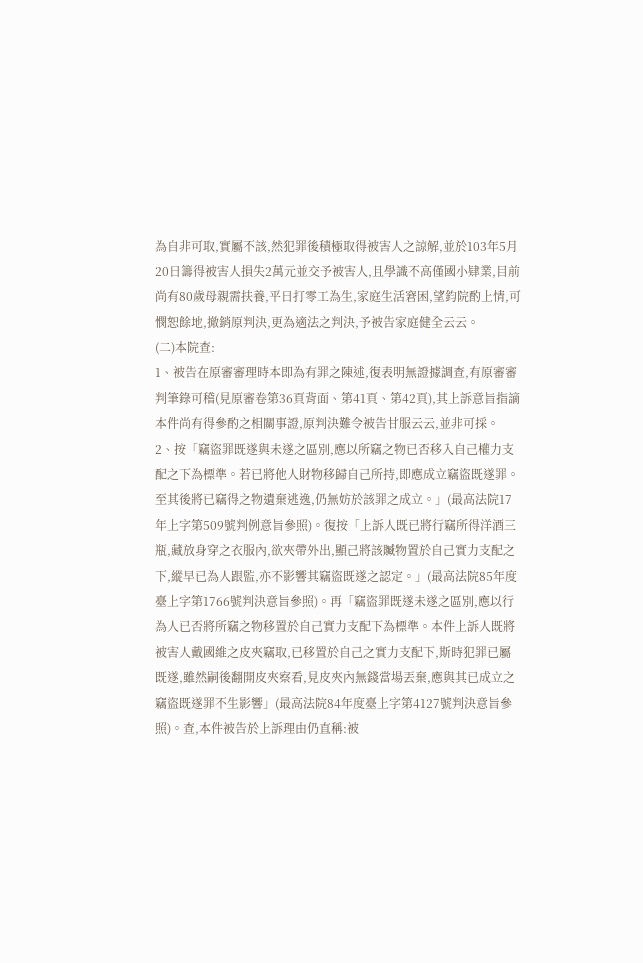為自非可取,實屬不該,然犯罪後積極取得被害人之諒解,並於103年5月20日籌得被害人損失2萬元並交予被害人,且學識不高僅國小肄業,目前尚有80歲母親需扶養,平日打零工為生,家庭生活窘困,望鈞院酌上情,可憫恕餘地,撤銷原判決,更為適法之判決,予被告家庭健全云云。
(二)本院查:
1、被告在原審審理時本即為有罪之陳述,復表明無證據調查,有原審審判筆錄可稽(見原審卷第36頁背面、第41頁、第42頁),其上訴意旨指謫本件尚有得參酌之相關事證,原判決難令被告甘服云云,並非可採。
2、按「竊盜罪既遂與未遂之區別,應以所竊之物已否移入自己權力支配之下為標準。若已將他人財物移歸自己所持,即應成立竊盜既遂罪。至其後將已竊得之物遺棄逃逸,仍無妨於該罪之成立。」(最高法院17年上字第509號判例意旨參照)。復按「上訴人既已將行竊所得洋酒三瓶,藏放身穿之衣服內,欲夾帶外出,顯己將該贓物置於自己實力支配之下,縱早已為人跟監,亦不影響其竊盜既遂之認定。」(最高法院85年度臺上字第1766號判決意旨參照)。再「竊盜罪既遂未遂之區別,應以行為人已否將所竊之物移置於自己實力支配下為標準。本件上訴人既將被害人戴國維之皮夾竊取,已移置於自己之實力支配下,斯時犯罪已屬既遂,雖然嗣後翻開皮夾察看,見皮夾內無錢當場丟棄,應與其已成立之竊盜既遂罪不生影響」(最高法院84年度臺上字第4127號判決意旨參照)。查,本件被告於上訴理由仍直稱:被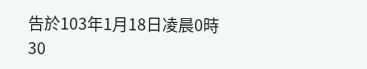告於103年1月18日凌晨0時30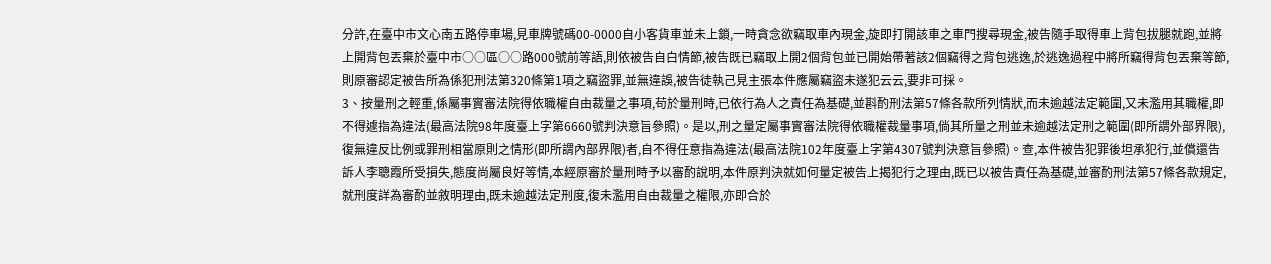分許,在臺中市文心南五路停車場,見車牌號碼00-0000自小客貨車並未上鎖,一時貪念欲竊取車內現金,旋即打開該車之車門搜尋現金,被告隨手取得車上背包拔腿就跑,並將上開背包丟棄於臺中市○○區○○路000號前等語,則依被告自白情節,被告既已竊取上開2個背包並已開始帶著該2個竊得之背包逃逸,於逃逸過程中將所竊得背包丟棄等節,則原審認定被告所為係犯刑法第320條第1項之竊盜罪,並無違誤,被告徒執己見主張本件應屬竊盜未遂犯云云,要非可採。
3、按量刑之輕重,係屬事實審法院得依職權自由裁量之事項,苟於量刑時,已依行為人之責任為基礎,並斟酌刑法第57條各款所列情狀,而未逾越法定範圍,又未濫用其職權,即不得遽指為違法(最高法院98年度臺上字第6660號判決意旨參照)。是以,刑之量定屬事實審法院得依職權裁量事項,倘其所量之刑並未逾越法定刑之範圍(即所謂外部界限),復無違反比例或罪刑相當原則之情形(即所謂內部界限)者,自不得任意指為違法(最高法院102年度臺上字第4307號判決意旨參照)。查,本件被告犯罪後坦承犯行,並償還告訴人李聰霞所受損失,態度尚屬良好等情,本經原審於量刑時予以審酌說明,本件原判決就如何量定被告上揭犯行之理由,既已以被告責任為基礎,並審酌刑法第57條各款規定,就刑度詳為審酌並敘明理由,既未逾越法定刑度,復未濫用自由裁量之權限,亦即合於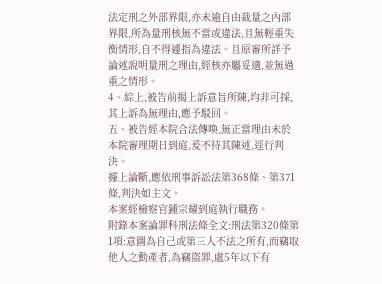法定刑之外部界限,亦未逾自由裁量之內部界限,所為量刑核無不當或違法,且無輕重失衡情形,自不得遽指為違法。且原審所詳予論述說明量刑之理由,經核亦屬妥適,並無過重之情形。
4、綜上,被告前揭上訴意旨所陳,均非可採,其上訴為無理由,應予駁回。
五、被告經本院合法傳喚,無正當理由未於本院審理期日到庭,爰不待其陳述,逕行判決。
據上論斷,應依刑事訴訟法第368條、第371條,判決如主文。
本案經檢察官鍾宗耀到庭執行職務。
附錄本案論罪科刑法條全文:刑法第320條第1項:意圖為自己或第三人不法之所有,而竊取他人之動產者,為竊盜罪,處5年以下有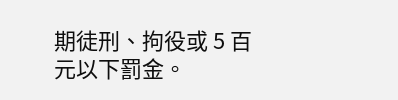期徒刑、拘役或 5 百元以下罰金。